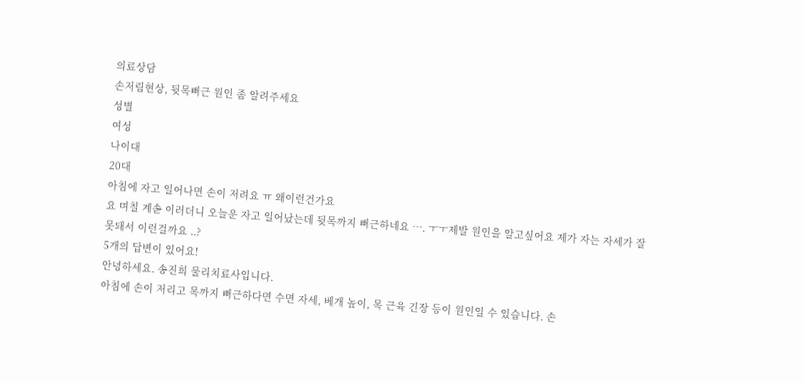의료상담
손저림현상, 뒷목뻐근 원인 좀 알려주세요
성별
여성
나이대
20대
아침에 자고 일어나면 손이 저려요 ㅠ 왜이런건가요
요 며칠 계솓 이러더니 오늘운 자고 일어났는데 뒷목까지 뻐근하네요 …. ㅜㅜ제발 원인을 알고싶어요 제가 자는 자세가 잘못돼서 이런걸까요 ..?
5개의 답변이 있어요!
안녕하세요. 송진희 물리치료사입니다.
아침에 손이 저리고 목까지 뻐근하다면 수면 자세, 베개 높이, 목 근육 긴장 등이 원인일 수 있습니다. 손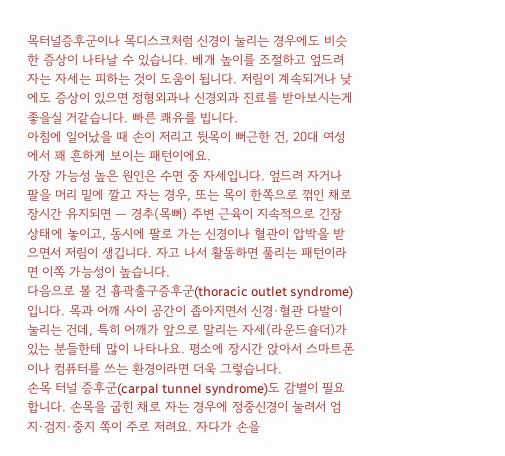목터널증후군이나 목디스크처럼 신경이 눌리는 경우에도 비슷한 증상이 나타날 수 있습니다. 베개 높이를 조절하고 엎드려 자는 자세는 피하는 것이 도움이 됩니다. 저림이 계속되거나 낮에도 증상이 있으면 정형외과나 신경외과 진료를 받아보시는게 좋을실 거같습니다. 빠른 쾌유를 빕니다.
아침에 일어났을 때 손이 저리고 뒷목이 뻐근한 건, 20대 여성에서 꽤 흔하게 보이는 패턴이에요.
가장 가능성 높은 원인은 수면 중 자세입니다. 엎드려 자거나 팔을 머리 밑에 깔고 자는 경우, 또는 목이 한쪽으로 꺾인 채로 장시간 유지되면 — 경추(목뼈) 주변 근육이 지속적으로 긴장 상태에 놓이고, 동시에 팔로 가는 신경이나 혈관이 압박을 받으면서 저림이 생깁니다. 자고 나서 활동하면 풀리는 패턴이라면 이쪽 가능성이 높습니다.
다음으로 볼 건 흉곽출구증후군(thoracic outlet syndrome)입니다. 목과 어깨 사이 공간이 좁아지면서 신경·혈관 다발이 눌리는 건데, 특히 어깨가 앞으로 말리는 자세(라운드숄더)가 있는 분들한테 많이 나타나요. 평소에 장시간 앉아서 스마트폰이나 컴퓨터를 쓰는 환경이라면 더욱 그렇습니다.
손목 터널 증후군(carpal tunnel syndrome)도 감별이 필요합니다. 손목을 굽힌 채로 자는 경우에 정중신경이 눌려서 엄지·검지·중지 쪽이 주로 저려요. 자다가 손을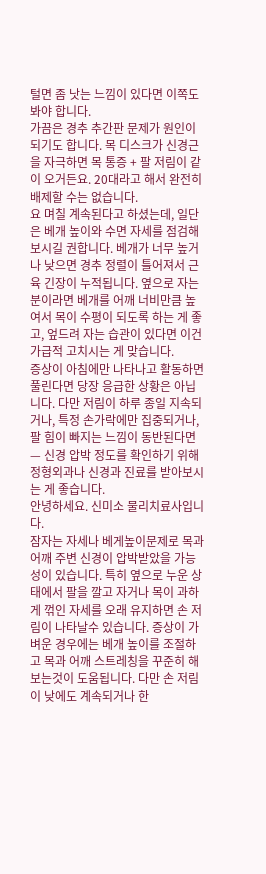털면 좀 낫는 느낌이 있다면 이쪽도 봐야 합니다.
가끔은 경추 추간판 문제가 원인이 되기도 합니다. 목 디스크가 신경근을 자극하면 목 통증 + 팔 저림이 같이 오거든요. 20대라고 해서 완전히 배제할 수는 없습니다.
요 며칠 계속된다고 하셨는데, 일단은 베개 높이와 수면 자세를 점검해 보시길 권합니다. 베개가 너무 높거나 낮으면 경추 정렬이 틀어져서 근육 긴장이 누적됩니다. 옆으로 자는 분이라면 베개를 어깨 너비만큼 높여서 목이 수평이 되도록 하는 게 좋고, 엎드려 자는 습관이 있다면 이건 가급적 고치시는 게 맞습니다.
증상이 아침에만 나타나고 활동하면 풀린다면 당장 응급한 상황은 아닙니다. 다만 저림이 하루 종일 지속되거나, 특정 손가락에만 집중되거나, 팔 힘이 빠지는 느낌이 동반된다면 — 신경 압박 정도를 확인하기 위해 정형외과나 신경과 진료를 받아보시는 게 좋습니다.
안녕하세요. 신미소 물리치료사입니다.
잠자는 자세나 베게높이문제로 목과 어깨 주변 신경이 압박받았을 가능성이 있습니다. 특히 옆으로 누운 상태에서 팔을 깔고 자거나 목이 과하게 꺾인 자세를 오래 유지하면 손 저림이 나타날수 있습니다. 증상이 가벼운 경우에는 베개 높이를 조절하고 목과 어깨 스트레칭을 꾸준히 해보는것이 도움됩니다. 다만 손 저림이 낮에도 계속되거나 한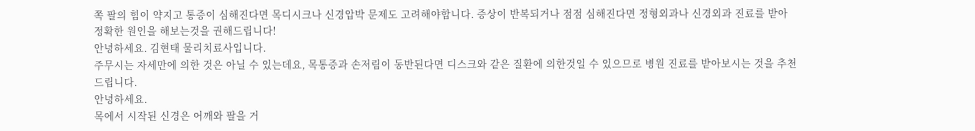쪽 팔의 힘이 약지고 통증이 심해진다면 목디시크나 신경압박 문제도 고려해야합니다. 증상이 반복되거나 점점 심해진다면 정형외과나 신경외과 진료를 받아 정확한 원인을 해보는것을 권해드립니다!
안녕하세요. 김현태 물리치료사입니다.
주무시는 자세만에 의한 것은 아닐 수 있는데요, 목통증과 손저림이 동반된다면 디스크와 같은 질환에 의한것일 수 있으므로 병원 진료를 받아보시는 것을 추천드립니다.
안녕하세요.
목에서 시작된 신경은 어깨와 팔을 거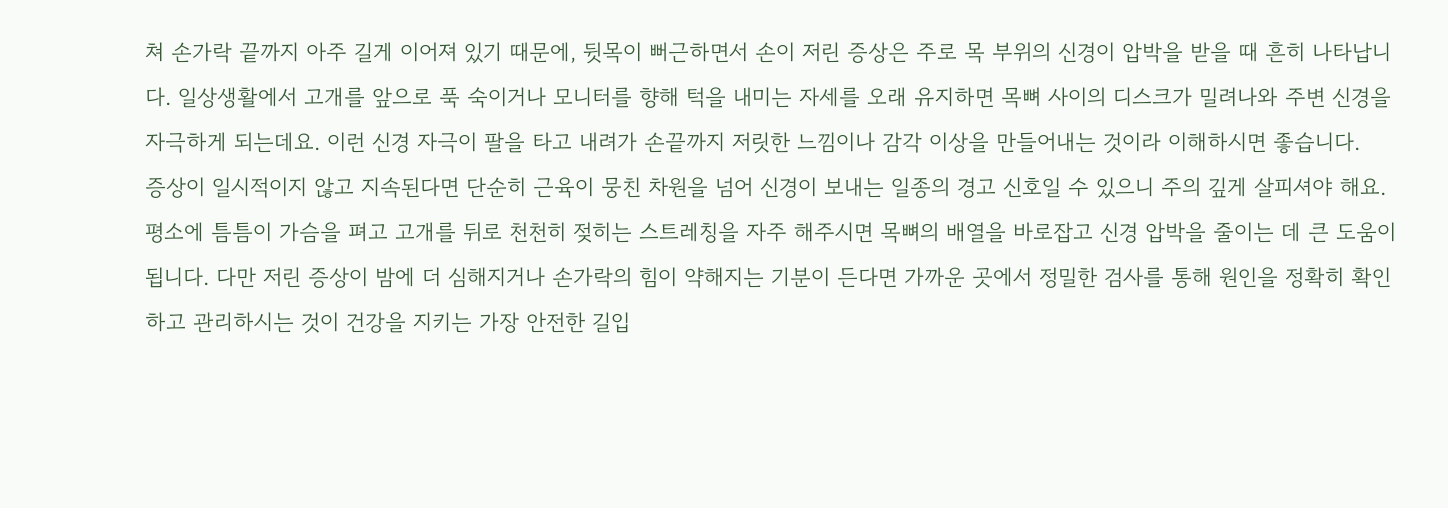쳐 손가락 끝까지 아주 길게 이어져 있기 때문에, 뒷목이 뻐근하면서 손이 저린 증상은 주로 목 부위의 신경이 압박을 받을 때 흔히 나타납니다. 일상생활에서 고개를 앞으로 푹 숙이거나 모니터를 향해 턱을 내미는 자세를 오래 유지하면 목뼈 사이의 디스크가 밀려나와 주변 신경을 자극하게 되는데요. 이런 신경 자극이 팔을 타고 내려가 손끝까지 저릿한 느낌이나 감각 이상을 만들어내는 것이라 이해하시면 좋습니다.
증상이 일시적이지 않고 지속된다면 단순히 근육이 뭉친 차원을 넘어 신경이 보내는 일종의 경고 신호일 수 있으니 주의 깊게 살피셔야 해요. 평소에 틈틈이 가슴을 펴고 고개를 뒤로 천천히 젖히는 스트레칭을 자주 해주시면 목뼈의 배열을 바로잡고 신경 압박을 줄이는 데 큰 도움이 됩니다. 다만 저린 증상이 밤에 더 심해지거나 손가락의 힘이 약해지는 기분이 든다면 가까운 곳에서 정밀한 검사를 통해 원인을 정확히 확인하고 관리하시는 것이 건강을 지키는 가장 안전한 길입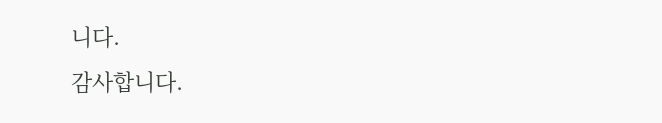니다.
감사합니다.